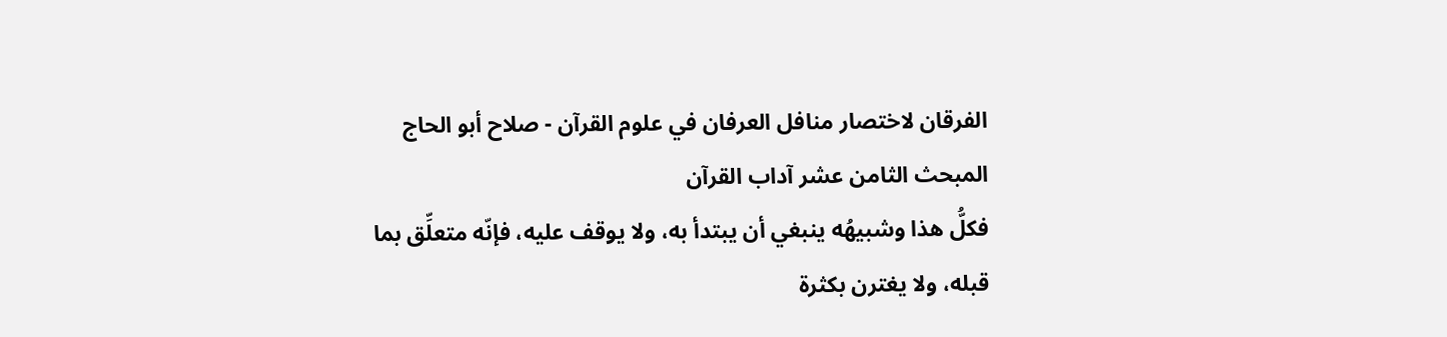الفرقان لاختصار منافل العرفان في علوم القرآن - صلاح أبو الحاج
المبحث الثامن عشر آداب القرآن
فكلُّ هذا وشبيهُه ينبغي أن يبتدأ به، ولا يوقف عليه، فإنّه متعلِّق بما قبله، ولا يغترن بكثرة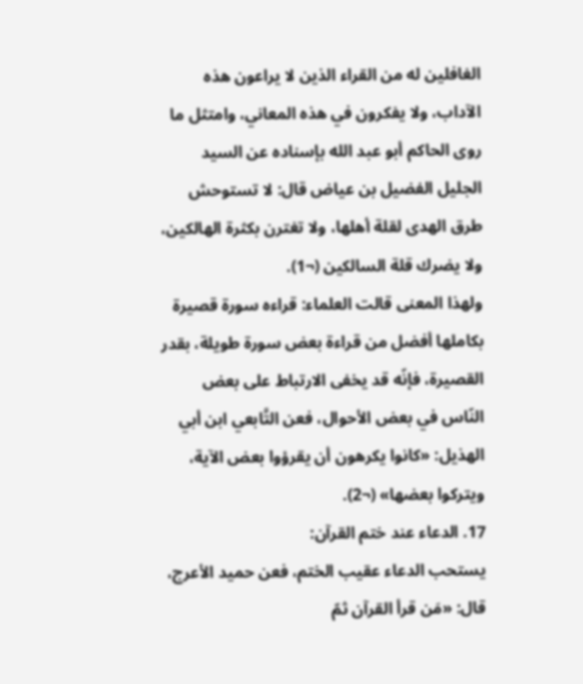الغافلين له من القراء الذين لا يراعون هذه الآداب، ولا يفكرون في هذه المعاني، وامتثل ما روى الحاكم أبو عبد الله بإسناده عن السيد الجليل الفضيل بن عياض قال: لا تستوحش طرق الهدى لقلة أهلها، ولا تغترن بكثرة الهالكين، ولا يضرك قلة السالكين (¬1).
ولهذا المعنى قالت العلماء: قراءه سورة قصيرة بكاملها أفضل من قراءة بعض سورة طويلة، بقدر القصيرة، فإنّه قد يخفى الارتباط على بعض النّاس في بعض الأحوال، فعن التَّابعي ابن أبي الهذيل: «كانوا يكرهون أن يقرؤوا بعض الآية، ويتركوا بعضها» (¬2).
17. الدعاء عند ختم القرآن:
يستحب الدعاء عقيب الختم، فعن حميد الأعرج، قال: «مَن قرأ القرآن ثمّ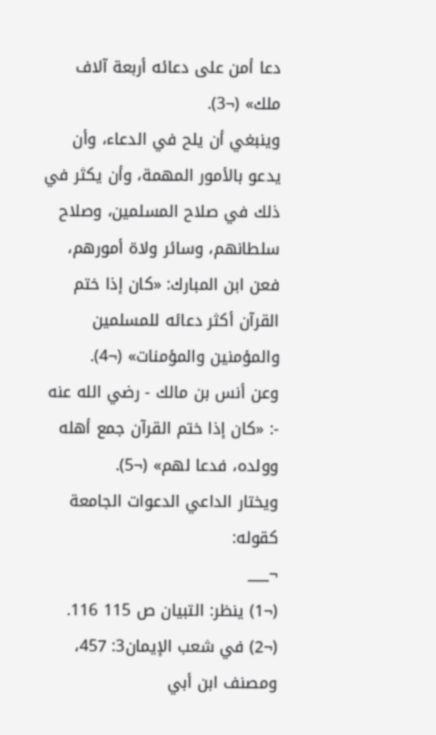دعا أمن على دعائه أربعة آلاف ملك» (¬3).
وينبغي أن يلح في الدعاء، وأن يدعو بالأمور المهمة، وأن يكثر في ذلك في صلاح المسلمين، وصلاح سلطانهم، وسائر ولاة أمورهم، فعن ابن المبارك: «كان إذا ختم القرآن أكثر دعائه للمسلمين والمؤمنين والمؤمنات» (¬4).
وعن أنس بن مالك - رضي الله عنه -: «كان إذا ختم القرآن جمع أهله وولده، فدعا لهم» (¬5).
ويختار الداعي الدعوات الجامعة كقوله:
¬___
(¬1) ينظر: التبيان ص 115 116.
(¬2) في شعب الإيمان3: 457، ومصنف ابن أبي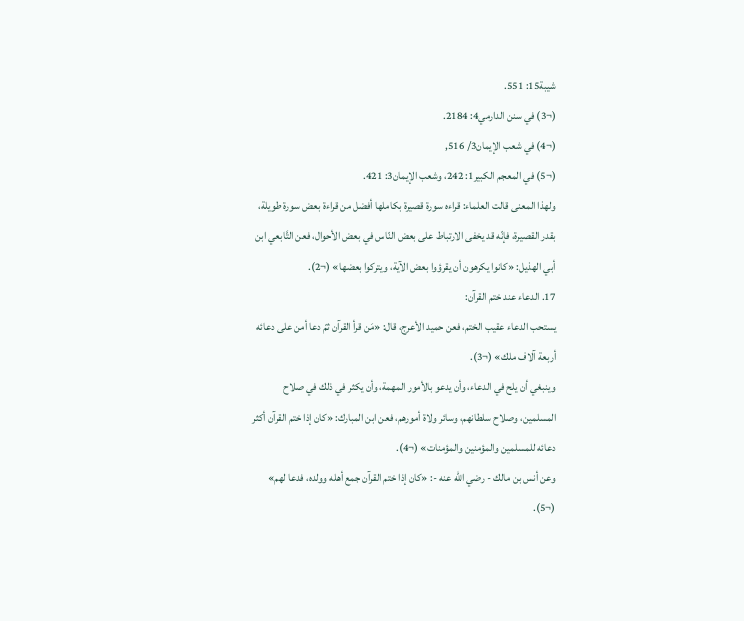شيبة15: 551.
(¬3) في سنن الدارمي4: 2184.
(¬4) في شعب الإيمان3/ 516,
(¬5) في المعجم الكبير1: 242، وشعب الإيمان3: 421.
ولهذا المعنى قالت العلماء: قراءه سورة قصيرة بكاملها أفضل من قراءة بعض سورة طويلة، بقدر القصيرة، فإنّه قد يخفى الارتباط على بعض النّاس في بعض الأحوال، فعن التَّابعي ابن أبي الهذيل: «كانوا يكرهون أن يقرؤوا بعض الآية، ويتركوا بعضها» (¬2).
17. الدعاء عند ختم القرآن:
يستحب الدعاء عقيب الختم، فعن حميد الأعرج، قال: «مَن قرأ القرآن ثمّ دعا أمن على دعائه أربعة آلاف ملك» (¬3).
وينبغي أن يلح في الدعاء، وأن يدعو بالأمور المهمة، وأن يكثر في ذلك في صلاح المسلمين، وصلاح سلطانهم، وسائر ولاة أمورهم، فعن ابن المبارك: «كان إذا ختم القرآن أكثر دعائه للمسلمين والمؤمنين والمؤمنات» (¬4).
وعن أنس بن مالك - رضي الله عنه -: «كان إذا ختم القرآن جمع أهله وولده، فدعا لهم» (¬5).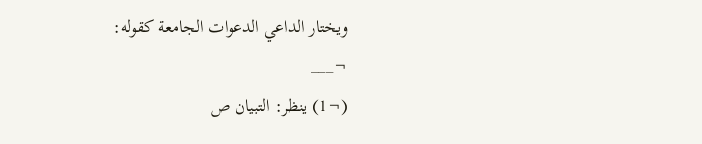ويختار الداعي الدعوات الجامعة كقوله:
¬___
(¬1) ينظر: التبيان ص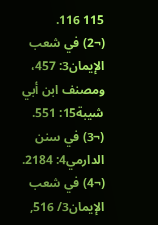115 116.
(¬2) في شعب الإيمان3: 457، ومصنف ابن أبي شيبة15: 551.
(¬3) في سنن الدارمي4: 2184.
(¬4) في شعب الإيمان3/ 516,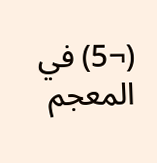(¬5) في المعجم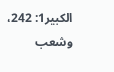الكبير1: 242، وشعب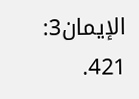الإيمان3: 421.